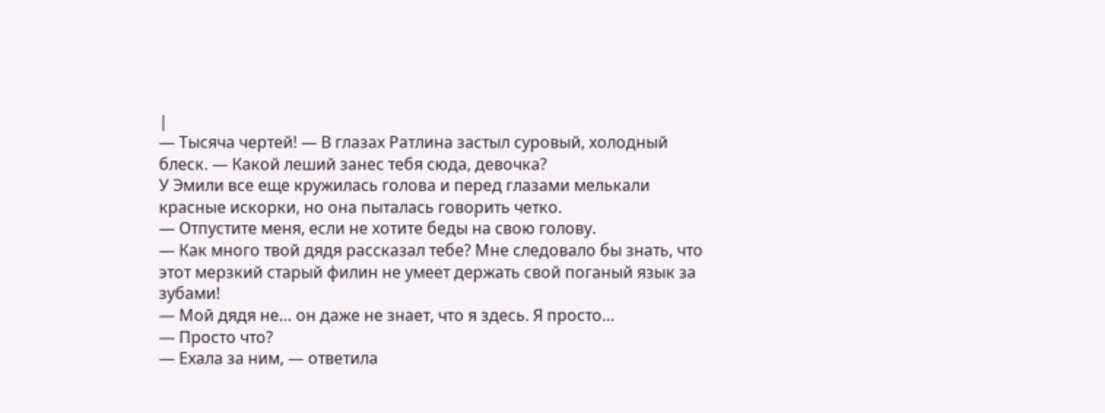|
— Тысяча чертей! — В глазах Ратлина застыл суровый, холодный блеск. — Какой леший занес тебя сюда, девочка?
У Эмили все еще кружилась голова и перед глазами мелькали красные искорки, но она пыталась говорить четко.
— Отпустите меня, если не хотите беды на свою голову.
— Как много твой дядя рассказал тебе? Мне следовало бы знать, что этот мерзкий старый филин не умеет держать свой поганый язык за зубами!
— Мой дядя не… он даже не знает, что я здесь. Я просто…
— Просто что?
— Ехала за ним, — ответила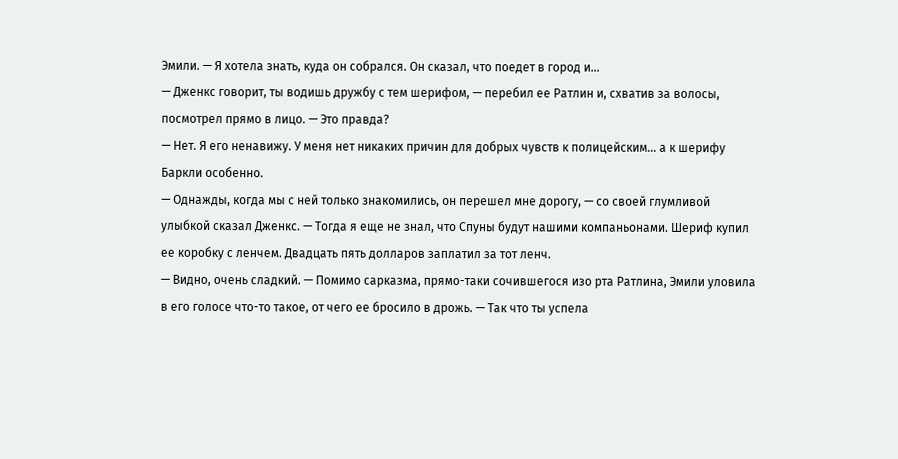Эмили. — Я хотела знать, куда он собрался. Он сказал, что поедет в город и…
— Дженкс говорит, ты водишь дружбу с тем шерифом, — перебил ее Ратлин и, схватив за волосы, посмотрел прямо в лицо. — Это правда?
— Нет. Я его ненавижу. У меня нет никаких причин для добрых чувств к полицейским… а к шерифу Баркли особенно.
— Однажды, когда мы с ней только знакомились, он перешел мне дорогу, — со своей глумливой улыбкой сказал Дженкс. — Тогда я еще не знал, что Спуны будут нашими компаньонами. Шериф купил ее коробку с ленчем. Двадцать пять долларов заплатил за тот ленч.
— Видно, очень сладкий. — Помимо сарказма, прямо-таки сочившегося изо рта Ратлина, Эмили уловила в его голосе что-то такое, от чего ее бросило в дрожь. — Так что ты успела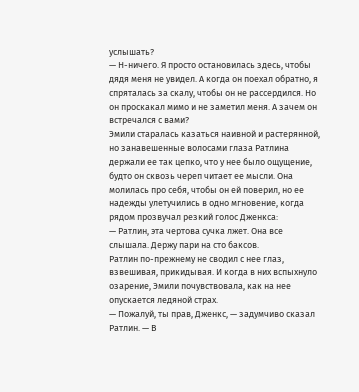услышать?
— Н-ничего. Я просто остановилась здесь, чтобы дядя меня не увидел. А когда он поехал обратно, я спряталась за скалу, чтобы он не рассердился. Но он проскакал мимо и не заметил меня. А зачем он встречался с вами?
Эмили старалась казаться наивной и растерянной, но занавешенные волосами глаза Ратлина держали ее так цепко, что у нее было ощущение, будто он сквозь череп читает ее мысли. Она молилась про себя, чтобы он ей поверил, но ее надежды улетучились в одно мгновение, когда рядом прозвучал резкий голос Дженкса:
— Ратлин, эта чертова сучка лжет. Она все слышала. Держу пари на сто баксов.
Ратлин по-прежнему не сводил с нее глаз, взвешивая, прикидывая. И когда в них вспыхнуло озарение, Эмили почувствовала, как на нее опускается ледяной страх.
— Пожалуй, ты прав, Дженкс, — задумчиво сказал Ратлин. — В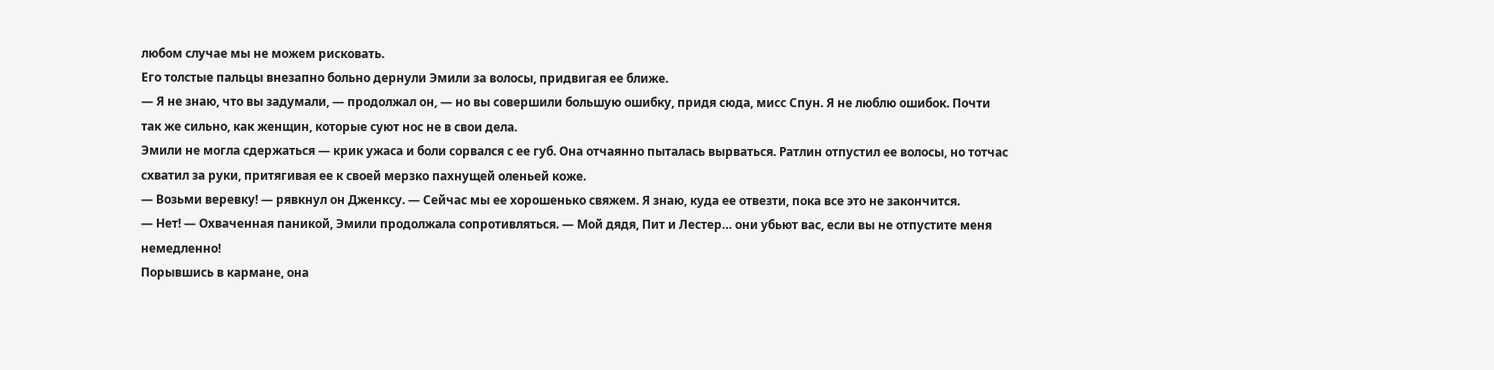любом случае мы не можем рисковать.
Его толстые пальцы внезапно больно дернули Эмили за волосы, придвигая ее ближе.
— Я не знаю, что вы задумали, — продолжал он, — но вы совершили большую ошибку, придя сюда, мисс Спун. Я не люблю ошибок. Почти так же сильно, как женщин, которые суют нос не в свои дела.
Эмили не могла сдержаться — крик ужаса и боли сорвался с ее губ. Она отчаянно пыталась вырваться. Ратлин отпустил ее волосы, но тотчас схватил за руки, притягивая ее к своей мерзко пахнущей оленьей коже.
— Возьми веревку! — рявкнул он Дженксу. — Сейчас мы ее хорошенько свяжем. Я знаю, куда ее отвезти, пока все это не закончится.
— Нет! — Охваченная паникой, Эмили продолжала сопротивляться. — Мой дядя, Пит и Лестер… они убьют вас, если вы не отпустите меня немедленно!
Порывшись в кармане, она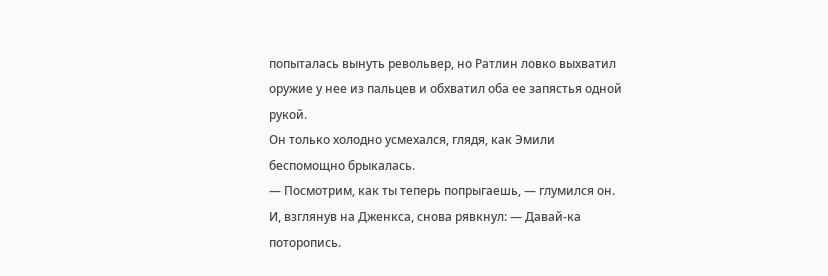попыталась вынуть револьвер, но Ратлин ловко выхватил оружие у нее из пальцев и обхватил оба ее запястья одной рукой.
Он только холодно усмехался, глядя, как Эмили беспомощно брыкалась.
— Посмотрим, как ты теперь попрыгаешь, — глумился он. И, взглянув на Дженкса, снова рявкнул: — Давай-ка поторопись.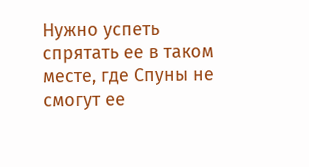Нужно успеть спрятать ее в таком месте, где Спуны не смогут ее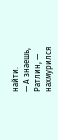найти.
— А знаешь, Ратлин, — нахмурился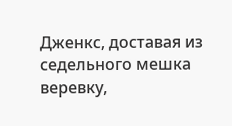Дженкс, доставая из седельного мешка веревку,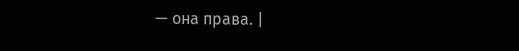— она права. |